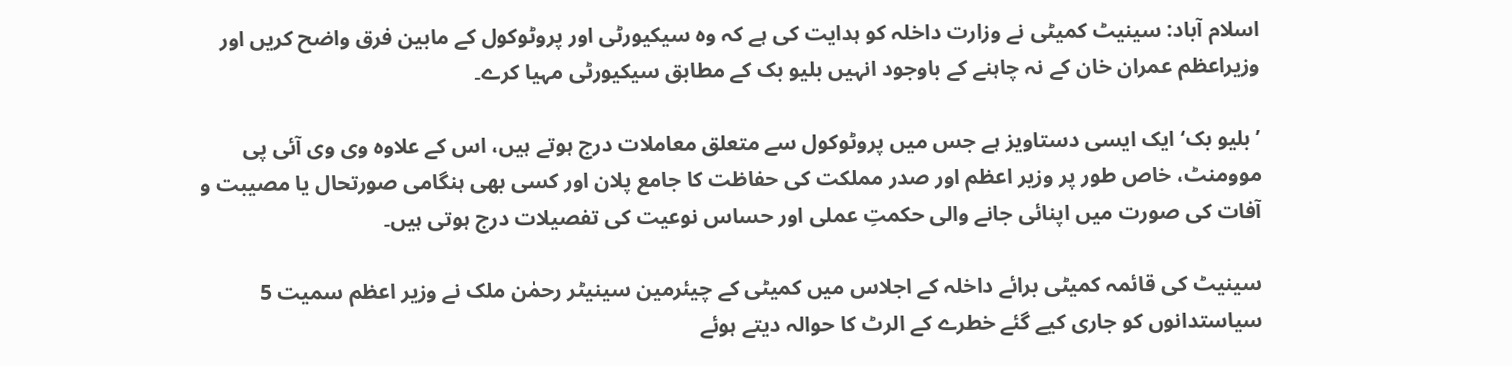اسلام آباد: سینیٹ کمیٹی نے وزارت داخلہ کو ہدایت کی ہے کہ وہ سیکیورٹی اور پروٹوکول کے مابین فرق واضح کریں اور وزیراعظم عمران خان کے نہ چاہنے کے باوجود انہیں بلیو بک کے مطابق سیکیورٹی مہیا کرے۔

’بلیو بک‘ ایک ایسی دستاویز ہے جس میں پروٹوکول سے متعلق معاملات درج ہوتے ہیں، اس کے علاوہ وی وی آئی پی موومنٹ، خاص طور پر وزیر اعظم اور صدر مملکت کی حفاظت کا جامع پلان اور کسی بھی ہنگامی صورتحال یا مصیبت و آفات کی صورت میں اپنائی جانے والی حکمتِ عملی اور حساس نوعیت کی تفصیلات درج ہوتی ہیں۔

سینیٹ کی قائمہ کمیٹی برائے داخلہ کے اجلاس میں کمیٹی کے چیئرمین سینیٹر رحمٰن ملک نے وزیر اعظم سمیت 5 سیاستدانوں کو جاری کیے گئے خطرے کے الرٹ کا حوالہ دیتے ہوئے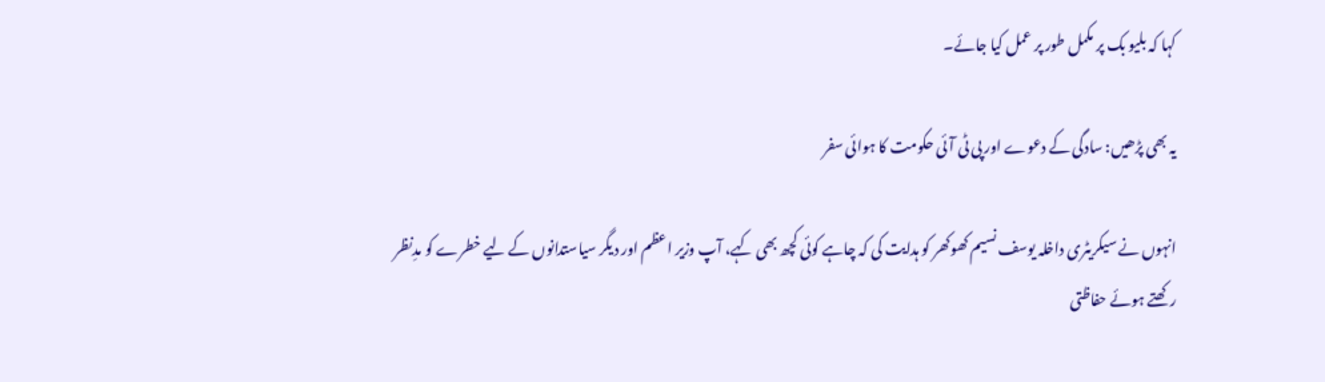کہا کہ بلیو بک پر مکمل طور پر عمل کیا جائے۔

یہ بھی پڑھیں: سادگی کے دعوے اور پی ٹی آئی حکومت کا ہوائی سفر

انہوں نے سیکریٹری داخلہ یوسف نسیم کھوکھر کو ہدایت کی کہ چاہے کوئی کچھ بھی کہے، آپ وزیر اعظم اور دیگر سیاستدانوں کے لیے خطرے کو مدِنظر رکھتے ہوئے حفاظتی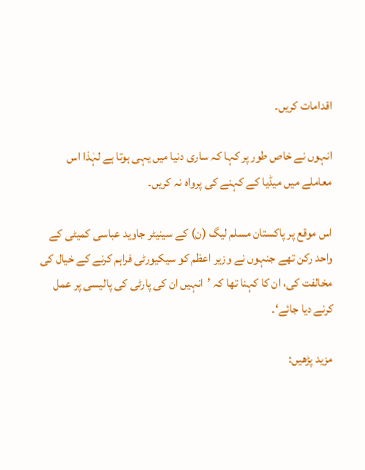اقدامات کریں۔

انہوں نے خاص طور پر کہا کہ ساری دنیا میں یہی ہوتا ہے لہٰذا اس معاملے میں میڈیا کے کہنے کی پرواہ نہ کریں۔

اس موقع پر پاکستان مسلم لیگ (ن) کے سینیٹر جاوید عباسی کمیٹی کے واحد رکن تھے جنہوں نے وزیر اعظم کو سیکیورٹی فراہم کرنے کے خیال کی مخالفت کی، ان کا کہنا تھا کہ ’انہیں ان کی پارٹی کی پالیسی پر عمل کرنے دیا جائے‘۔

مزید پڑھیں: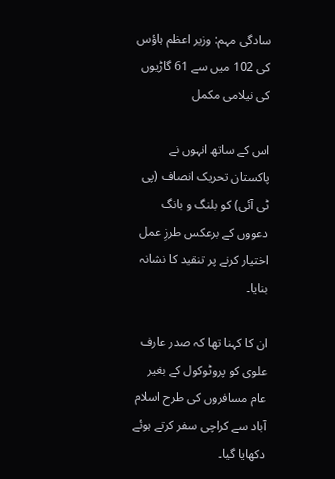سادگی مہم: وزیر اعظم ہاؤس کی 102 میں سے 61 گاڑیوں کی نیلامی مکمل

اس کے ساتھ انہوں نے پاکستان تحریک انصاف (پی ٹی آئی) کو بلنگ و بانگ دعووں کے برعکس طرزِ عمل اختیار کرنے پر تنقید کا نشانہ بنایا۔

ان کا کہنا تھا کہ صدر عارف علوی کو پروٹوکول کے بغیر عام مسافروں کی طرح اسلام آباد سے کراچی سفر کرتے ہوئے دکھایا گیا۔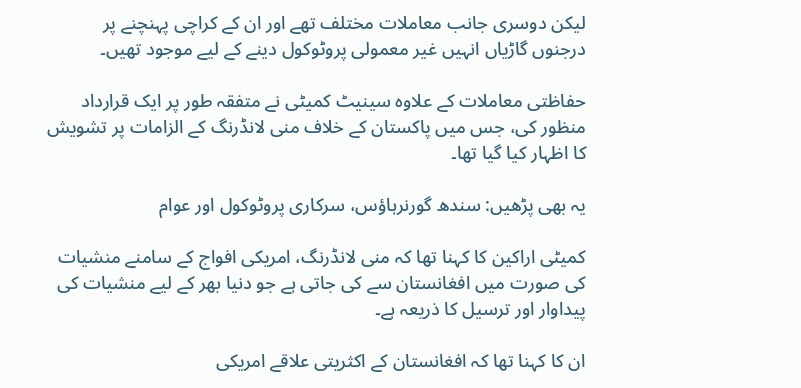لیکن دوسری جانب معاملات مختلف تھے اور ان کے کراچی پہنچنے پر درجنوں گاڑیاں انہیں غیر معمولی پروٹوکول دینے کے لیے موجود تھیں۔

حفاظتی معاملات کے علاوہ سینیٹ کمیٹی نے متفقہ طور پر ایک قرارداد منظور کی، جس میں پاکستان کے خلاف منی لانڈرنگ کے الزامات پر تشویش کا اظہار کیا گیا تھا۔

یہ بھی پڑھیں: سندھ گورنرہاؤس، سرکاری پروٹوکول اور عوام

کمیٹی اراکین کا کہنا تھا کہ منی لانڈرنگ، امریکی افواج کے سامنے منشیات کی صورت میں افغانستان سے کی جاتی ہے جو دنیا بھر کے لیے منشیات کی پیداوار اور ترسیل کا ذریعہ ہے۔

ان کا کہنا تھا کہ افغانستان کے اکثریتی علاقے امریکی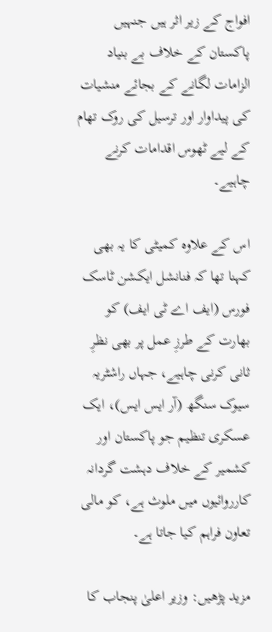افواج کے زیر اثر ہیں جنہیں پاکستان کے خلاف بے بنیاد الزامات لگانے کے بجائے منشیات کی پیداوار اور ترسیل کی روک تھام کے لیے ٹھوس اقدامات کرنے چاہیے۔

اس کے علاوہ کمیٹی کا یہ بھی کہنا تھا کہ فنانشل ایکشن ٹاسک فورس (ایف اے ٹی ایف) کو بھارت کے طرزِ عمل پر بھی نظرِ ثانی کرنی چاہیے، جہاں راشٹریہ سیوک سنگھ (آر ایس ایس)، ایک عسکری تنظیم جو پاکستان اور کشمیر کے خلاف دہشت گردانہ کارروائیوں میں ملوث ہے، کو مالی تعاون فراہم کیا جاتا ہے۔

مزید پڑھیں: وزیر اعلیٰ پنجاب کا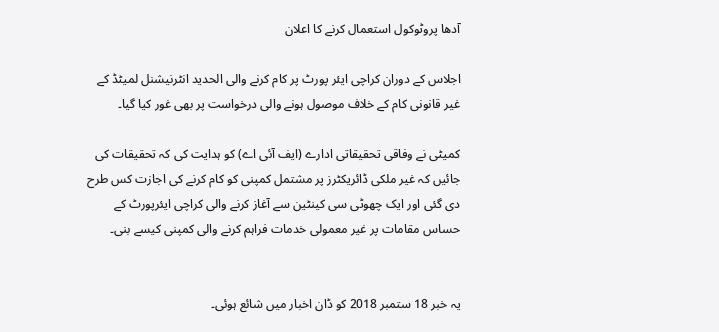آدھا پروٹوکول استعمال کرنے کا اعلان

اجلاس کے دوران کراچی ایئر پورٹ پر کام کرنے والی الحدید انٹرنیشنل لمیٹڈ کے غیر قانونی کام کے خلاف موصول ہونے والی درخواست پر بھی غور کیا گیا۔

کمیٹی نے وفاقی تحقیقاتی ادارے (ایف آئی اے) کو ہدایت کی کہ تحقیقات کی جائیں کہ غیر ملکی ڈائریکٹرز پر مشتمل کمپنی کو کام کرنے کی اجازت کس طرح دی گئی اور ایک چھوٹی سی کینٹین سے آغاز کرنے والی کراچی ایئرپورٹ کے حساس مقامات پر غیر معمولی خدمات فراہم کرنے والی کمپنی کیسے بنی۔


یہ خبر 18 ستمبر 2018 کو ڈان اخبار میں شائع ہوئی۔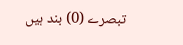تبصرے (0) بند ہیں